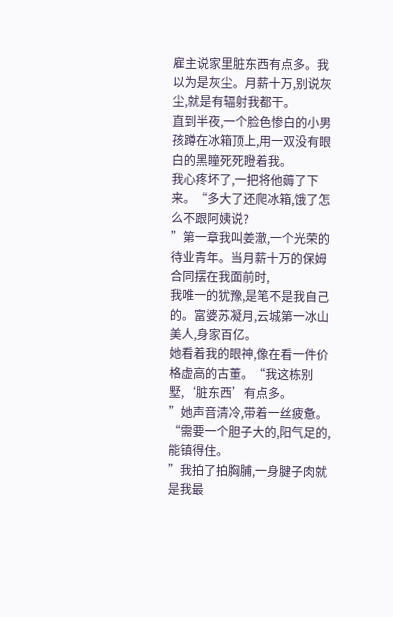雇主说家里脏东西有点多。我以为是灰尘。月薪十万,别说灰尘,就是有辐射我都干。
直到半夜,一个脸色惨白的小男孩蹲在冰箱顶上,用一双没有眼白的黑瞳死死瞪着我。
我心疼坏了,一把将他薅了下来。“多大了还爬冰箱,饿了怎么不跟阿姨说?
”第一章我叫姜澈,一个光荣的待业青年。当月薪十万的保姆合同摆在我面前时,
我唯一的犹豫,是笔不是我自己的。富婆苏凝月,云城第一冰山美人,身家百亿。
她看着我的眼神,像在看一件价格虚高的古董。“我这栋别墅,‘脏东西’有点多。
”她声音清冷,带着一丝疲惫。“需要一个胆子大的,阳气足的,能镇得住。
”我拍了拍胸脯,一身腱子肉就是我最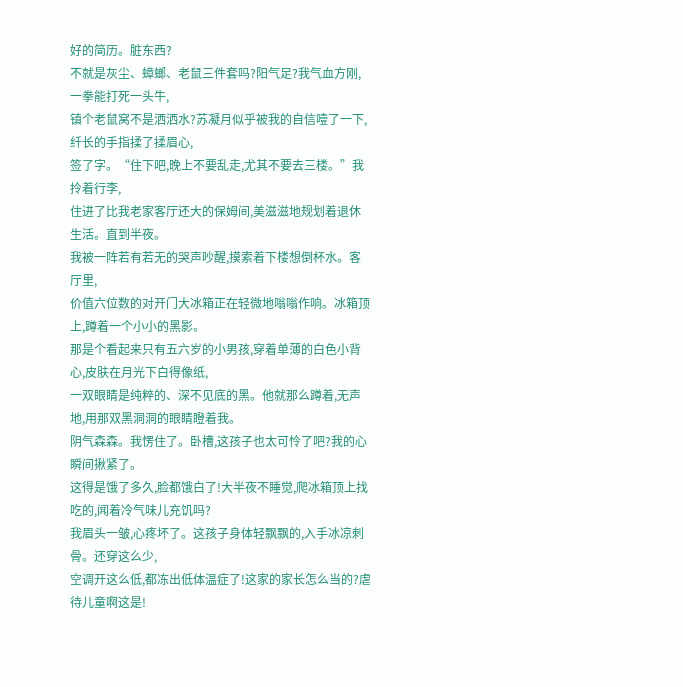好的简历。脏东西?
不就是灰尘、蟑螂、老鼠三件套吗?阳气足?我气血方刚,一拳能打死一头牛,
镇个老鼠窝不是洒洒水?苏凝月似乎被我的自信噎了一下,纤长的手指揉了揉眉心,
签了字。“住下吧,晚上不要乱走,尤其不要去三楼。”我拎着行李,
住进了比我老家客厅还大的保姆间,美滋滋地规划着退休生活。直到半夜。
我被一阵若有若无的哭声吵醒,摸索着下楼想倒杯水。客厅里,
价值六位数的对开门大冰箱正在轻微地嗡嗡作响。冰箱顶上,蹲着一个小小的黑影。
那是个看起来只有五六岁的小男孩,穿着单薄的白色小背心,皮肤在月光下白得像纸,
一双眼睛是纯粹的、深不见底的黑。他就那么蹲着,无声地,用那双黑洞洞的眼睛瞪着我。
阴气森森。我愣住了。卧槽,这孩子也太可怜了吧?我的心瞬间揪紧了。
这得是饿了多久,脸都饿白了!大半夜不睡觉,爬冰箱顶上找吃的,闻着冷气味儿充饥吗?
我眉头一皱,心疼坏了。这孩子身体轻飘飘的,入手冰凉刺骨。还穿这么少,
空调开这么低,都冻出低体温症了!这家的家长怎么当的?虐待儿童啊这是!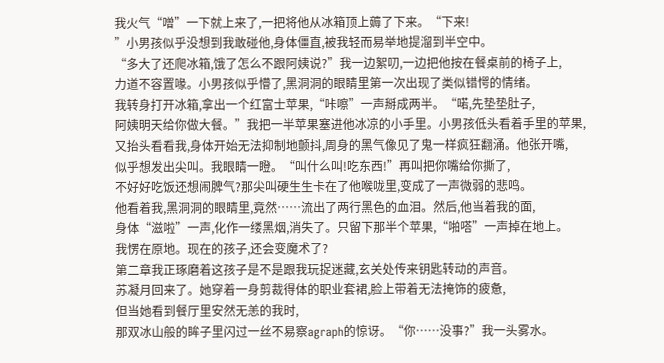我火气“噌”一下就上来了,一把将他从冰箱顶上薅了下来。“下来!
”小男孩似乎没想到我敢碰他,身体僵直,被我轻而易举地提溜到半空中。
“多大了还爬冰箱,饿了怎么不跟阿姨说?”我一边絮叨,一边把他按在餐桌前的椅子上,
力道不容置喙。小男孩似乎懵了,黑洞洞的眼睛里第一次出现了类似错愕的情绪。
我转身打开冰箱,拿出一个红富士苹果,“咔嚓”一声掰成两半。“喏,先垫垫肚子,
阿姨明天给你做大餐。”我把一半苹果塞进他冰凉的小手里。小男孩低头看着手里的苹果,
又抬头看看我,身体开始无法抑制地颤抖,周身的黑气像见了鬼一样疯狂翻涌。他张开嘴,
似乎想发出尖叫。我眼睛一瞪。“叫什么叫!吃东西!”再叫把你嘴给你撕了,
不好好吃饭还想闹脾气?那尖叫硬生生卡在了他喉咙里,变成了一声微弱的悲鸣。
他看着我,黑洞洞的眼睛里,竟然……流出了两行黑色的血泪。然后,他当着我的面,
身体“滋啦”一声,化作一缕黑烟,消失了。只留下那半个苹果,“啪嗒”一声掉在地上。
我愣在原地。现在的孩子,还会变魔术了?
第二章我正琢磨着这孩子是不是跟我玩捉迷藏,玄关处传来钥匙转动的声音。
苏凝月回来了。她穿着一身剪裁得体的职业套裙,脸上带着无法掩饰的疲惫,
但当她看到餐厅里安然无恙的我时,
那双冰山般的眸子里闪过一丝不易察agraph的惊讶。“你……没事?”我一头雾水。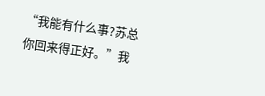“我能有什么事?苏总你回来得正好。”我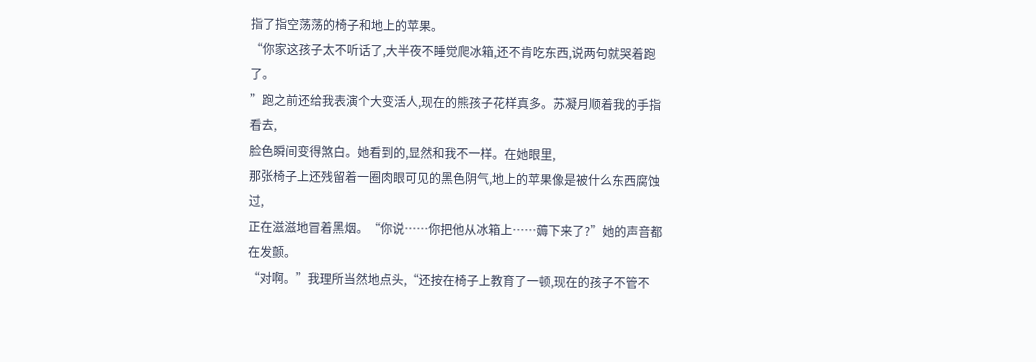指了指空荡荡的椅子和地上的苹果。
“你家这孩子太不听话了,大半夜不睡觉爬冰箱,还不肯吃东西,说两句就哭着跑了。
”跑之前还给我表演个大变活人,现在的熊孩子花样真多。苏凝月顺着我的手指看去,
脸色瞬间变得煞白。她看到的,显然和我不一样。在她眼里,
那张椅子上还残留着一圈肉眼可见的黑色阴气,地上的苹果像是被什么东西腐蚀过,
正在滋滋地冒着黑烟。“你说……你把他从冰箱上……薅下来了?”她的声音都在发颤。
“对啊。”我理所当然地点头,“还按在椅子上教育了一顿,现在的孩子不管不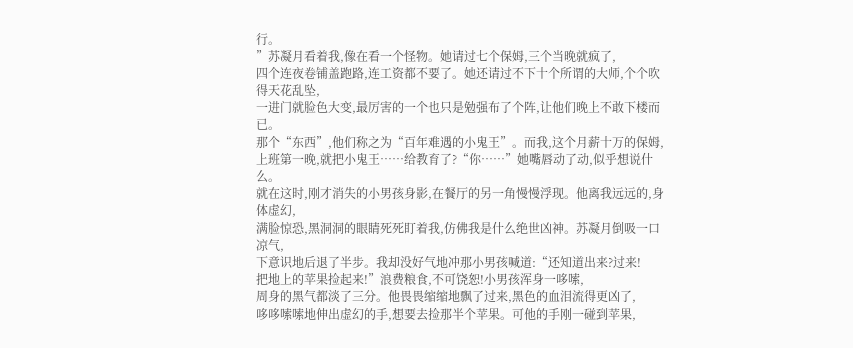行。
”苏凝月看着我,像在看一个怪物。她请过七个保姆,三个当晚就疯了,
四个连夜卷铺盖跑路,连工资都不要了。她还请过不下十个所谓的大师,个个吹得天花乱坠,
一进门就脸色大变,最厉害的一个也只是勉强布了个阵,让他们晚上不敢下楼而已。
那个“东西”,他们称之为“百年难遇的小鬼王”。而我,这个月薪十万的保姆,
上班第一晚,就把小鬼王……给教育了?“你……”她嘴唇动了动,似乎想说什么。
就在这时,刚才消失的小男孩身影,在餐厅的另一角慢慢浮现。他离我远远的,身体虚幻,
满脸惊恐,黑洞洞的眼睛死死盯着我,仿佛我是什么绝世凶神。苏凝月倒吸一口凉气,
下意识地后退了半步。我却没好气地冲那小男孩喊道:“还知道出来?过来!
把地上的苹果捡起来!”浪费粮食,不可饶恕!小男孩浑身一哆嗦,
周身的黑气都淡了三分。他畏畏缩缩地飘了过来,黑色的血泪流得更凶了,
哆哆嗦嗦地伸出虚幻的手,想要去捡那半个苹果。可他的手刚一碰到苹果,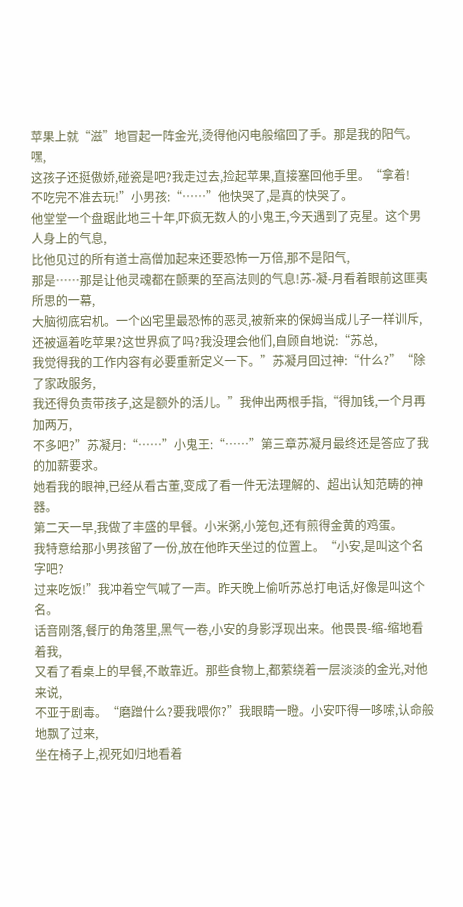苹果上就“滋”地冒起一阵金光,烫得他闪电般缩回了手。那是我的阳气。嘿,
这孩子还挺傲娇,碰瓷是吧?我走过去,捡起苹果,直接塞回他手里。“拿着!
不吃完不准去玩!”小男孩:“……”他快哭了,是真的快哭了。
他堂堂一个盘踞此地三十年,吓疯无数人的小鬼王,今天遇到了克星。这个男人身上的气息,
比他见过的所有道士高僧加起来还要恐怖一万倍,那不是阳气,
那是……那是让他灵魂都在颤栗的至高法则的气息!苏-凝-月看着眼前这匪夷所思的一幕,
大脑彻底宕机。一个凶宅里最恐怖的恶灵,被新来的保姆当成儿子一样训斥,
还被逼着吃苹果?这世界疯了吗?我没理会他们,自顾自地说:“苏总,
我觉得我的工作内容有必要重新定义一下。”苏凝月回过神:“什么?”“除了家政服务,
我还得负责带孩子,这是额外的活儿。”我伸出两根手指,“得加钱,一个月再加两万,
不多吧?”苏凝月:“……”小鬼王:“……”第三章苏凝月最终还是答应了我的加薪要求。
她看我的眼神,已经从看古董,变成了看一件无法理解的、超出认知范畴的神器。
第二天一早,我做了丰盛的早餐。小米粥,小笼包,还有煎得金黄的鸡蛋。
我特意给那小男孩留了一份,放在他昨天坐过的位置上。“小安,是叫这个名字吧?
过来吃饭!”我冲着空气喊了一声。昨天晚上偷听苏总打电话,好像是叫这个名。
话音刚落,餐厅的角落里,黑气一卷,小安的身影浮现出来。他畏畏-缩-缩地看着我,
又看了看桌上的早餐,不敢靠近。那些食物上,都萦绕着一层淡淡的金光,对他来说,
不亚于剧毒。“磨蹭什么?要我喂你?”我眼睛一瞪。小安吓得一哆嗦,认命般地飘了过来,
坐在椅子上,视死如归地看着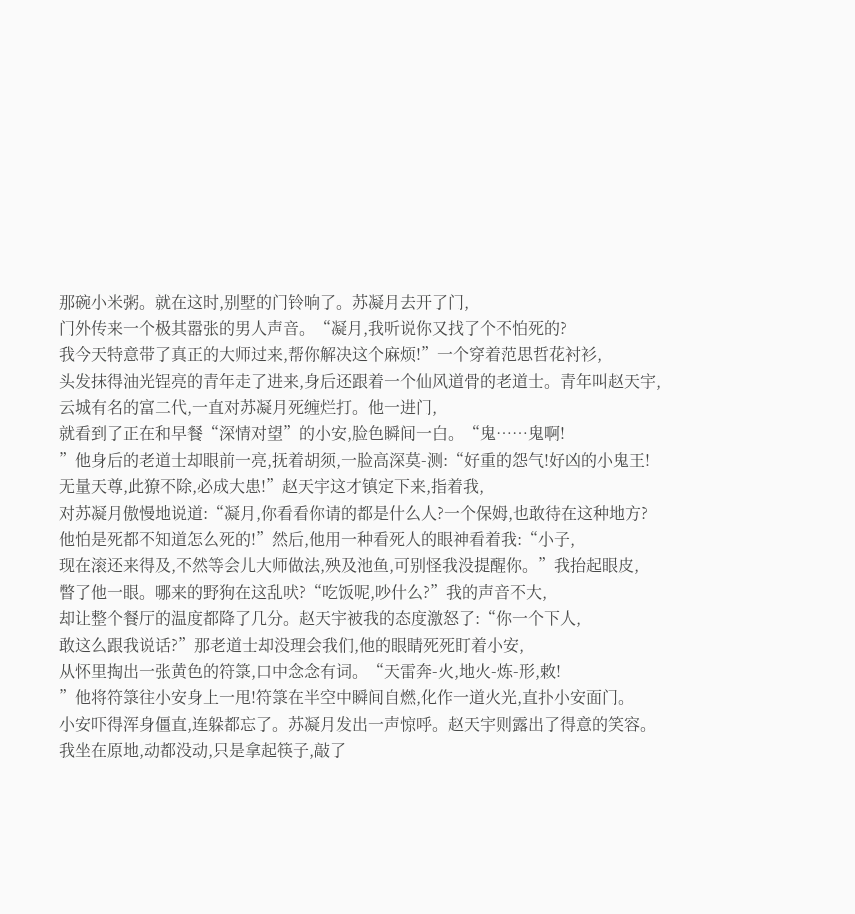那碗小米粥。就在这时,别墅的门铃响了。苏凝月去开了门,
门外传来一个极其嚣张的男人声音。“凝月,我听说你又找了个不怕死的?
我今天特意带了真正的大师过来,帮你解决这个麻烦!”一个穿着范思哲花衬衫,
头发抹得油光锃亮的青年走了进来,身后还跟着一个仙风道骨的老道士。青年叫赵天宇,
云城有名的富二代,一直对苏凝月死缠烂打。他一进门,
就看到了正在和早餐“深情对望”的小安,脸色瞬间一白。“鬼……鬼啊!
”他身后的老道士却眼前一亮,抚着胡须,一脸高深莫-测:“好重的怨气!好凶的小鬼王!
无量天尊,此獠不除,必成大患!”赵天宇这才镇定下来,指着我,
对苏凝月傲慢地说道:“凝月,你看看你请的都是什么人?一个保姆,也敢待在这种地方?
他怕是死都不知道怎么死的!”然后,他用一种看死人的眼神看着我:“小子,
现在滚还来得及,不然等会儿大师做法,殃及池鱼,可别怪我没提醒你。”我抬起眼皮,
瞥了他一眼。哪来的野狗在这乱吠?“吃饭呢,吵什么?”我的声音不大,
却让整个餐厅的温度都降了几分。赵天宇被我的态度激怒了:“你一个下人,
敢这么跟我说话?”那老道士却没理会我们,他的眼睛死死盯着小安,
从怀里掏出一张黄色的符箓,口中念念有词。“天雷奔-火,地火-炼-形,敕!
”他将符箓往小安身上一甩!符箓在半空中瞬间自燃,化作一道火光,直扑小安面门。
小安吓得浑身僵直,连躲都忘了。苏凝月发出一声惊呼。赵天宇则露出了得意的笑容。
我坐在原地,动都没动,只是拿起筷子,敲了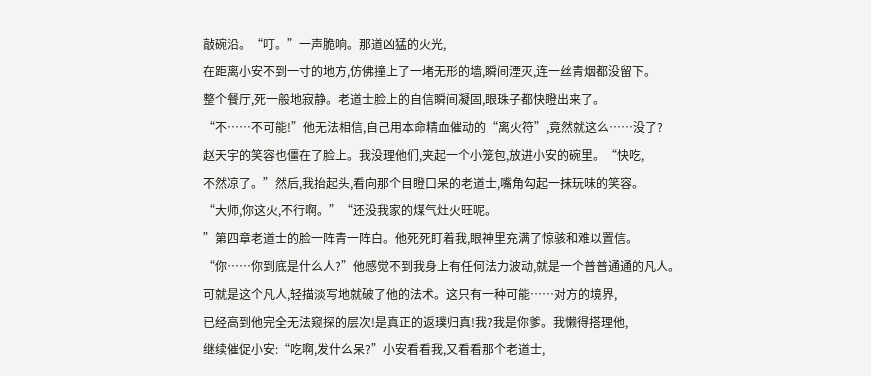敲碗沿。“叮。”一声脆响。那道凶猛的火光,
在距离小安不到一寸的地方,仿佛撞上了一堵无形的墙,瞬间湮灭,连一丝青烟都没留下。
整个餐厅,死一般地寂静。老道士脸上的自信瞬间凝固,眼珠子都快瞪出来了。
“不……不可能!”他无法相信,自己用本命精血催动的“离火符”,竟然就这么……没了?
赵天宇的笑容也僵在了脸上。我没理他们,夹起一个小笼包,放进小安的碗里。“快吃,
不然凉了。”然后,我抬起头,看向那个目瞪口呆的老道士,嘴角勾起一抹玩味的笑容。
“大师,你这火,不行啊。”“还没我家的煤气灶火旺呢。
”第四章老道士的脸一阵青一阵白。他死死盯着我,眼神里充满了惊骇和难以置信。
“你……你到底是什么人?”他感觉不到我身上有任何法力波动,就是一个普普通通的凡人。
可就是这个凡人,轻描淡写地就破了他的法术。这只有一种可能……对方的境界,
已经高到他完全无法窥探的层次!是真正的返璞归真!我?我是你爹。我懒得搭理他,
继续催促小安:“吃啊,发什么呆?”小安看看我,又看看那个老道士,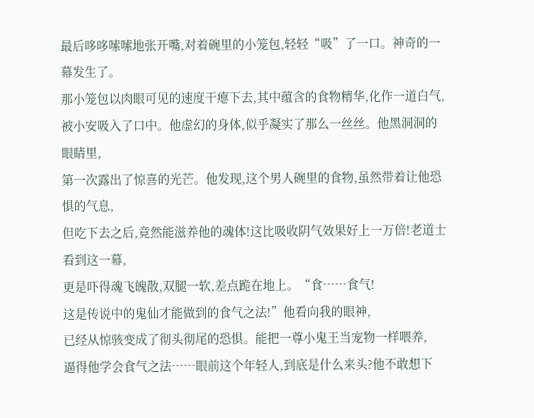最后哆哆嗦嗦地张开嘴,对着碗里的小笼包,轻轻“吸”了一口。神奇的一幕发生了。
那小笼包以肉眼可见的速度干瘪下去,其中蕴含的食物精华,化作一道白气,
被小安吸入了口中。他虚幻的身体,似乎凝实了那么一丝丝。他黑洞洞的眼睛里,
第一次露出了惊喜的光芒。他发现,这个男人碗里的食物,虽然带着让他恐惧的气息,
但吃下去之后,竟然能滋养他的魂体!这比吸收阴气效果好上一万倍!老道士看到这一幕,
更是吓得魂飞魄散,双腿一软,差点跪在地上。“食……食气!
这是传说中的鬼仙才能做到的食气之法!”他看向我的眼神,
已经从惊骇变成了彻头彻尾的恐惧。能把一尊小鬼王当宠物一样喂养,
逼得他学会食气之法……眼前这个年轻人,到底是什么来头?他不敢想下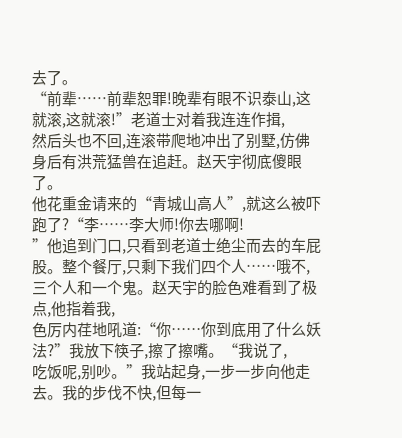去了。
“前辈……前辈恕罪!晚辈有眼不识泰山,这就滚,这就滚!”老道士对着我连连作揖,
然后头也不回,连滚带爬地冲出了别墅,仿佛身后有洪荒猛兽在追赶。赵天宇彻底傻眼了。
他花重金请来的“青城山高人”,就这么被吓跑了?“李……李大师!你去哪啊!
”他追到门口,只看到老道士绝尘而去的车屁股。整个餐厅,只剩下我们四个人……哦不,
三个人和一个鬼。赵天宇的脸色难看到了极点,他指着我,
色厉内荏地吼道:“你……你到底用了什么妖法?”我放下筷子,擦了擦嘴。“我说了,
吃饭呢,别吵。”我站起身,一步一步向他走去。我的步伐不快,但每一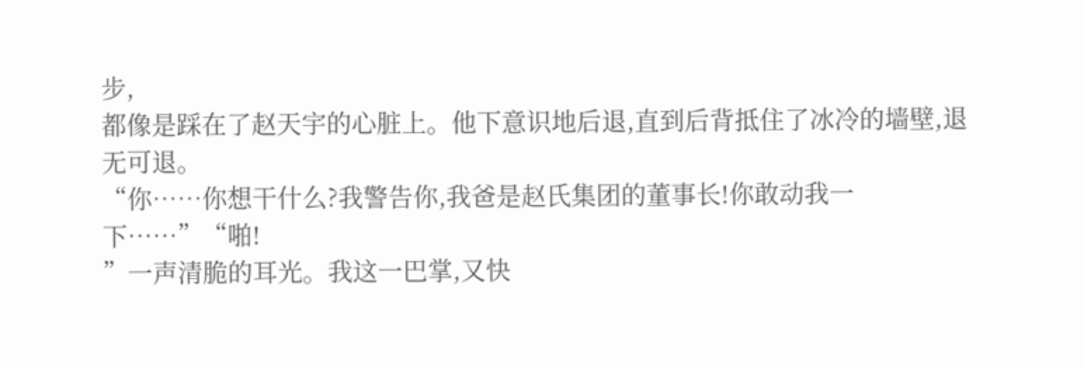步,
都像是踩在了赵天宇的心脏上。他下意识地后退,直到后背抵住了冰冷的墙壁,退无可退。
“你……你想干什么?我警告你,我爸是赵氏集团的董事长!你敢动我一下……”“啪!
”一声清脆的耳光。我这一巴掌,又快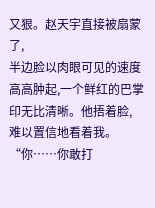又狠。赵天宇直接被扇蒙了,
半边脸以肉眼可见的速度高高肿起,一个鲜红的巴掌印无比清晰。他捂着脸,
难以置信地看着我。“你……你敢打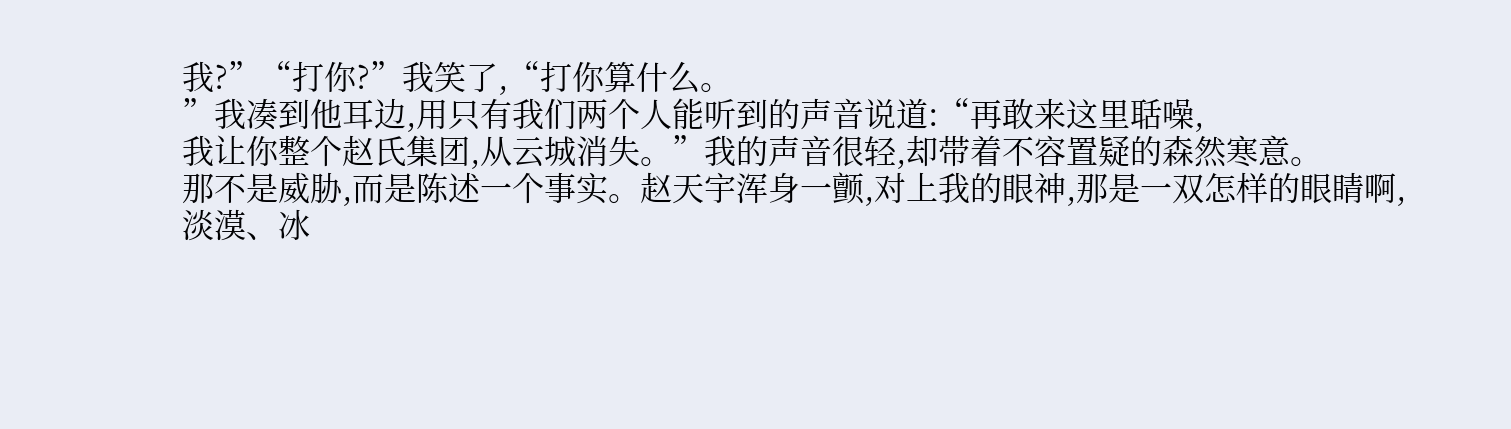我?”“打你?”我笑了,“打你算什么。
”我凑到他耳边,用只有我们两个人能听到的声音说道:“再敢来这里聒噪,
我让你整个赵氏集团,从云城消失。”我的声音很轻,却带着不容置疑的森然寒意。
那不是威胁,而是陈述一个事实。赵天宇浑身一颤,对上我的眼神,那是一双怎样的眼睛啊,
淡漠、冰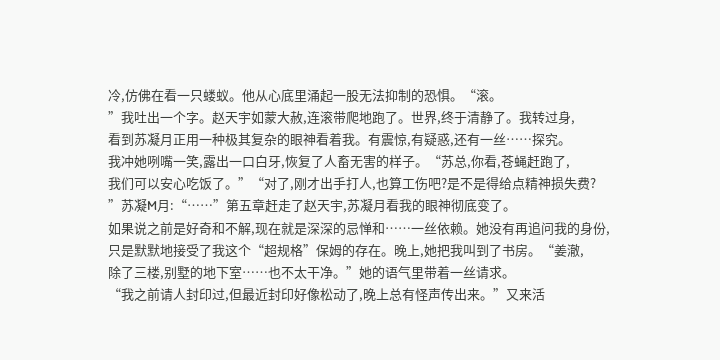冷,仿佛在看一只蝼蚁。他从心底里涌起一股无法抑制的恐惧。“滚。
”我吐出一个字。赵天宇如蒙大赦,连滚带爬地跑了。世界,终于清静了。我转过身,
看到苏凝月正用一种极其复杂的眼神看着我。有震惊,有疑惑,还有一丝……探究。
我冲她咧嘴一笑,露出一口白牙,恢复了人畜无害的样子。“苏总,你看,苍蝇赶跑了,
我们可以安心吃饭了。”“对了,刚才出手打人,也算工伤吧?是不是得给点精神损失费?
”苏凝M月:“……”第五章赶走了赵天宇,苏凝月看我的眼神彻底变了。
如果说之前是好奇和不解,现在就是深深的忌惮和……一丝依赖。她没有再追问我的身份,
只是默默地接受了我这个“超规格”保姆的存在。晚上,她把我叫到了书房。“姜澈,
除了三楼,别墅的地下室……也不太干净。”她的语气里带着一丝请求。
“我之前请人封印过,但最近封印好像松动了,晚上总有怪声传出来。”又来活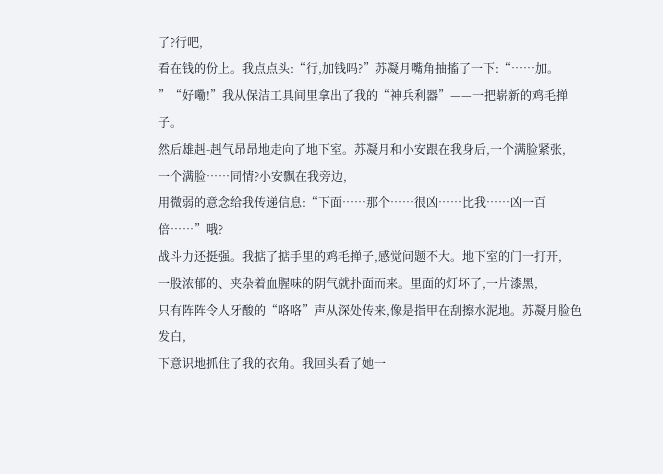了?行吧,
看在钱的份上。我点点头:“行,加钱吗?”苏凝月嘴角抽搐了一下:“……加。
”“好嘞!”我从保洁工具间里拿出了我的“神兵利器”——一把崭新的鸡毛掸子。
然后雄赳-赳气昂昂地走向了地下室。苏凝月和小安跟在我身后,一个满脸紧张,
一个满脸……同情?小安飘在我旁边,
用微弱的意念给我传递信息:“下面……那个……很凶……比我……凶一百倍……”哦?
战斗力还挺强。我掂了掂手里的鸡毛掸子,感觉问题不大。地下室的门一打开,
一股浓郁的、夹杂着血腥味的阴气就扑面而来。里面的灯坏了,一片漆黑,
只有阵阵令人牙酸的“咯咯”声从深处传来,像是指甲在刮擦水泥地。苏凝月脸色发白,
下意识地抓住了我的衣角。我回头看了她一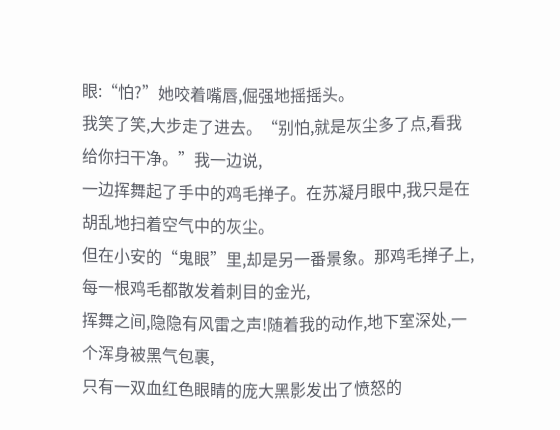眼:“怕?”她咬着嘴唇,倔强地摇摇头。
我笑了笑,大步走了进去。“别怕,就是灰尘多了点,看我给你扫干净。”我一边说,
一边挥舞起了手中的鸡毛掸子。在苏凝月眼中,我只是在胡乱地扫着空气中的灰尘。
但在小安的“鬼眼”里,却是另一番景象。那鸡毛掸子上,每一根鸡毛都散发着刺目的金光,
挥舞之间,隐隐有风雷之声!随着我的动作,地下室深处,一个浑身被黑气包裹,
只有一双血红色眼睛的庞大黑影发出了愤怒的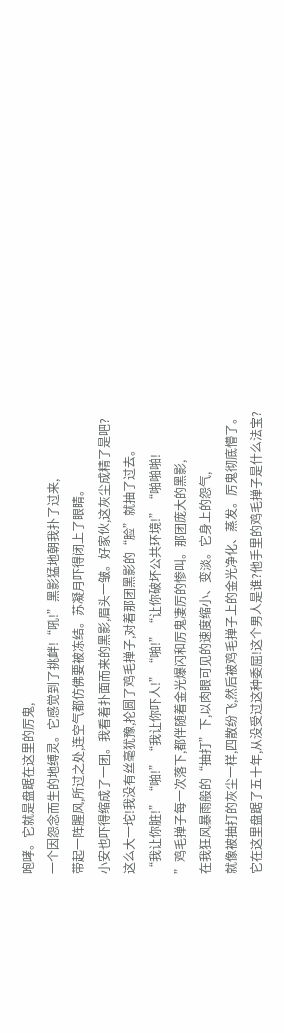咆哮。它就是盘踞在这里的厉鬼,
一个因怨念而生的地缚灵。它感觉到了挑衅!“吼!”黑影猛地朝我扑了过来,
带起一阵腥风,所过之处,连空气都仿佛要被冻结。苏凝月吓得闭上了眼睛。
小安也吓得缩成了一团。我看着扑面而来的黑影,眉头一皱。好家伙,这灰尘成精了是吧?
这么大一坨!我没有丝毫犹豫,抡圆了鸡毛掸子,对着那团黑影的“脸”就抽了过去。
“我让你脏!”“啪!”“我让你吓人!”“啪!”“让你破坏公共环境!”“啪啪啪!
”鸡毛掸子每一次落下,都伴随着金光爆闪和厉鬼凄厉的惨叫。那团庞大的黑影,
在我狂风暴雨般的“抽打”下,以肉眼可见的速度缩小、变淡。它身上的怨气,
就像被抽打的灰尘一样,四散纷飞,然后被鸡毛掸子上的金光净化、蒸发。厉鬼彻底懵了。
它在这里盘踞了五十年,从没受过这种委屈!这个男人是谁?他手里的鸡毛掸子是什么法宝?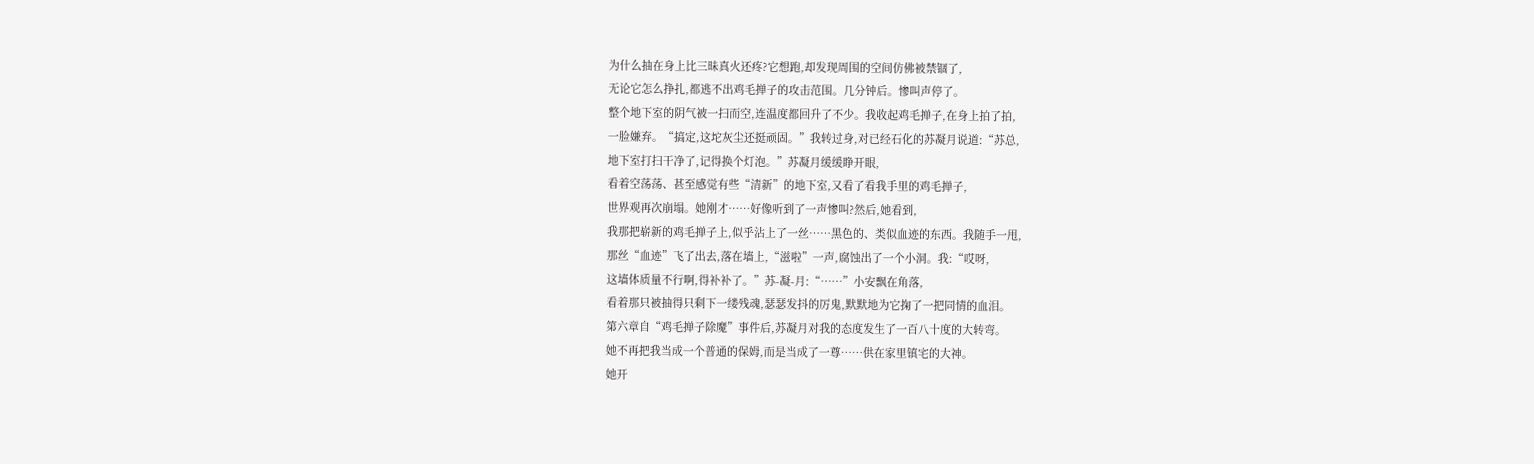为什么抽在身上比三昧真火还疼?它想跑,却发现周围的空间仿佛被禁锢了,
无论它怎么挣扎,都逃不出鸡毛掸子的攻击范围。几分钟后。惨叫声停了。
整个地下室的阴气被一扫而空,连温度都回升了不少。我收起鸡毛掸子,在身上拍了拍,
一脸嫌弃。“搞定,这坨灰尘还挺顽固。”我转过身,对已经石化的苏凝月说道:“苏总,
地下室打扫干净了,记得换个灯泡。”苏凝月缓缓睁开眼,
看着空荡荡、甚至感觉有些“清新”的地下室,又看了看我手里的鸡毛掸子,
世界观再次崩塌。她刚才……好像听到了一声惨叫?然后,她看到,
我那把崭新的鸡毛掸子上,似乎沾上了一丝……黑色的、类似血迹的东西。我随手一甩,
那丝“血迹”飞了出去,落在墙上,“滋啦”一声,腐蚀出了一个小洞。我:“哎呀,
这墙体质量不行啊,得补补了。”苏-凝-月:“……”小安飘在角落,
看着那只被抽得只剩下一缕残魂,瑟瑟发抖的厉鬼,默默地为它掬了一把同情的血泪。
第六章自“鸡毛掸子除魔”事件后,苏凝月对我的态度发生了一百八十度的大转弯。
她不再把我当成一个普通的保姆,而是当成了一尊……供在家里镇宅的大神。
她开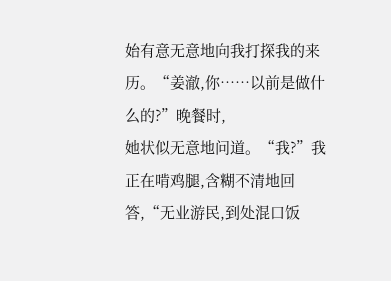始有意无意地向我打探我的来历。“姜澈,你……以前是做什么的?”晚餐时,
她状似无意地问道。“我?”我正在啃鸡腿,含糊不清地回答,“无业游民,到处混口饭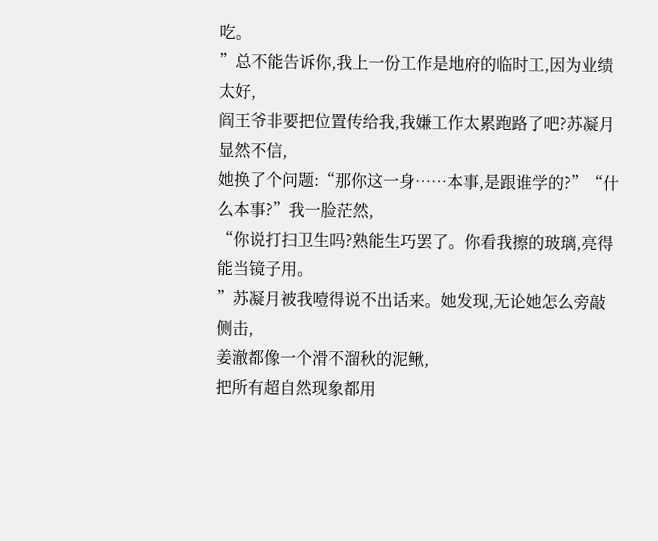吃。
”总不能告诉你,我上一份工作是地府的临时工,因为业绩太好,
阎王爷非要把位置传给我,我嫌工作太累跑路了吧?苏凝月显然不信,
她换了个问题:“那你这一身……本事,是跟谁学的?”“什么本事?”我一脸茫然,
“你说打扫卫生吗?熟能生巧罢了。你看我擦的玻璃,亮得能当镜子用。
”苏凝月被我噎得说不出话来。她发现,无论她怎么旁敲侧击,
姜澈都像一个滑不溜秋的泥鳅,
把所有超自然现象都用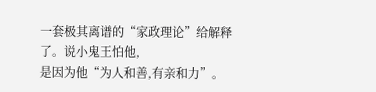一套极其离谱的“家政理论”给解释了。说小鬼王怕他,
是因为他“为人和善,有亲和力”。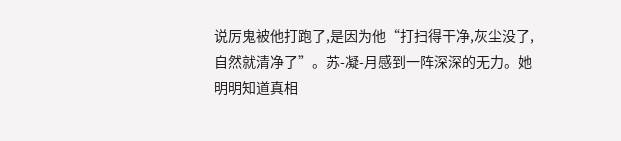说厉鬼被他打跑了,是因为他“打扫得干净,灰尘没了,
自然就清净了”。苏-凝-月感到一阵深深的无力。她明明知道真相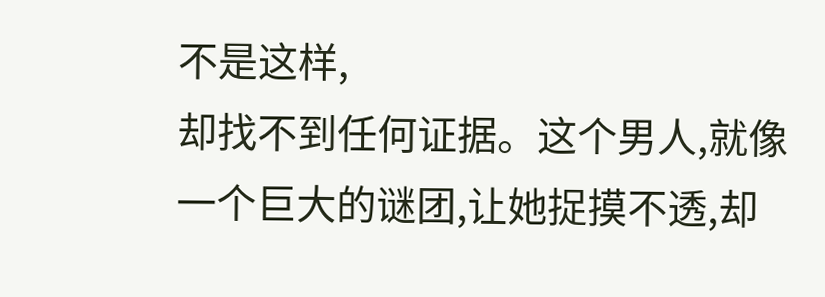不是这样,
却找不到任何证据。这个男人,就像一个巨大的谜团,让她捉摸不透,却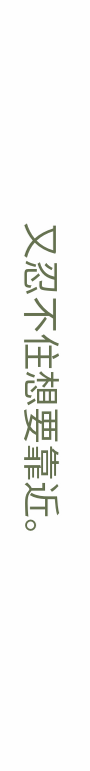又忍不住想要靠近。